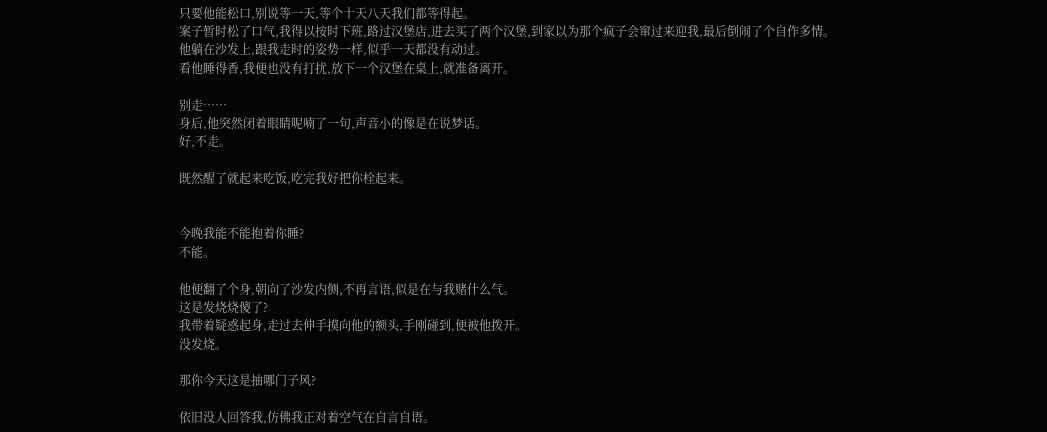只要他能松口,别说等一天,等个十天八天我们都等得起。
案子暂时松了口气,我得以按时下班,路过汉堡店,进去买了两个汉堡,到家以为那个疯子会窜过来迎我,最后倒闹了个自作多情。
他躺在沙发上,跟我走时的姿势一样,似乎一天都没有动过。
看他睡得香,我便也没有打扰,放下一个汉堡在桌上,就准备离开。

别走……
身后,他突然闭着眼睛呢喃了一句,声音小的像是在说梦话。
好,不走。

既然醒了就起来吃饭,吃完我好把你栓起来。


今晚我能不能抱着你睡?
不能。

他便翻了个身,朝向了沙发内侧,不再言语,似是在与我赌什么气。
这是发烧烧傻了?
我带着疑惑起身,走过去伸手摸向他的额头,手刚碰到,便被他拨开。
没发烧。

那你今天这是抽哪门子风?

依旧没人回答我,仿佛我正对着空气在自言自语。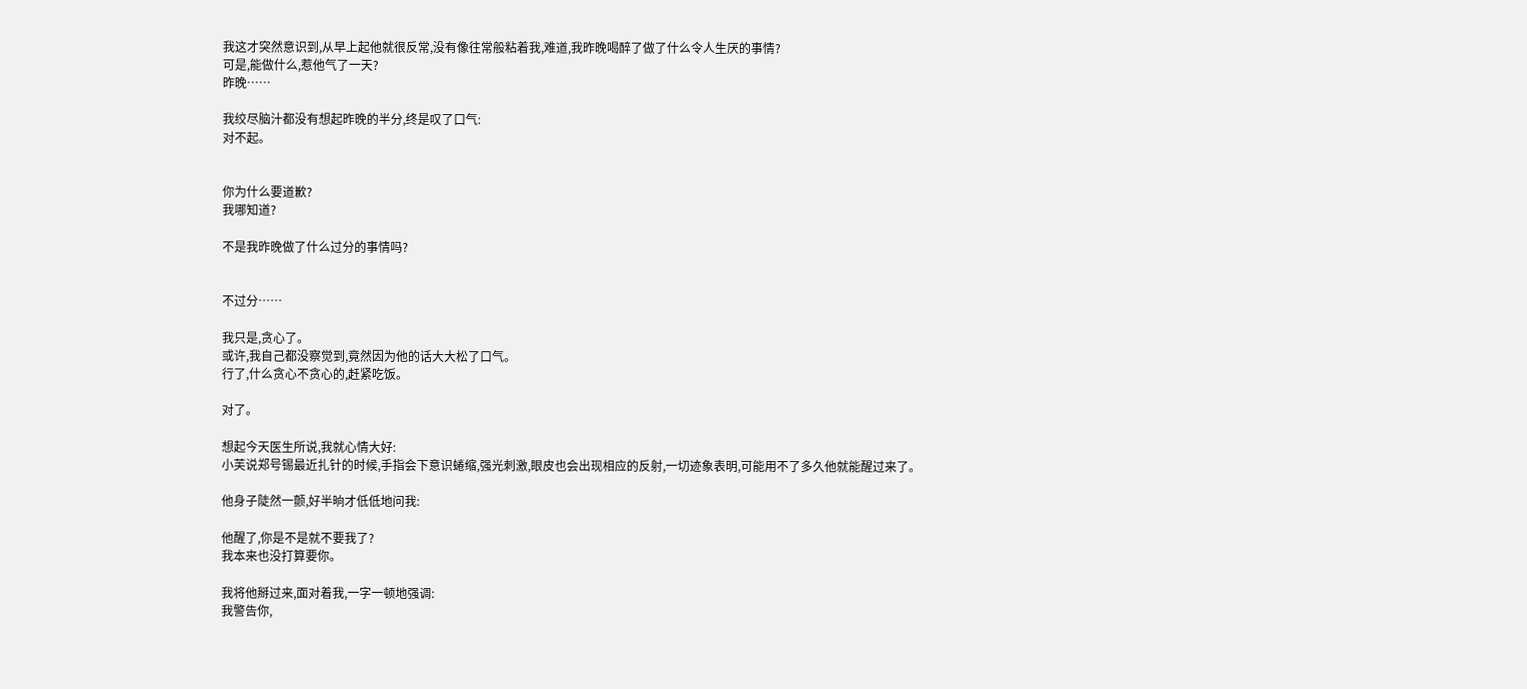我这才突然意识到,从早上起他就很反常,没有像往常般粘着我,难道,我昨晚喝醉了做了什么令人生厌的事情?
可是,能做什么,惹他气了一天?
昨晚……

我绞尽脑汁都没有想起昨晚的半分,终是叹了口气:
对不起。


你为什么要道歉?
我哪知道?

不是我昨晚做了什么过分的事情吗?


不过分……

我只是,贪心了。
或许,我自己都没察觉到,竟然因为他的话大大松了口气。
行了,什么贪心不贪心的,赶紧吃饭。

对了。

想起今天医生所说,我就心情大好:
小芙说郑号锡最近扎针的时候,手指会下意识蜷缩,强光刺激,眼皮也会出现相应的反射,一切迹象表明,可能用不了多久他就能醒过来了。

他身子陡然一颤,好半晌才低低地问我:

他醒了,你是不是就不要我了?
我本来也没打算要你。

我将他掰过来,面对着我,一字一顿地强调:
我警告你,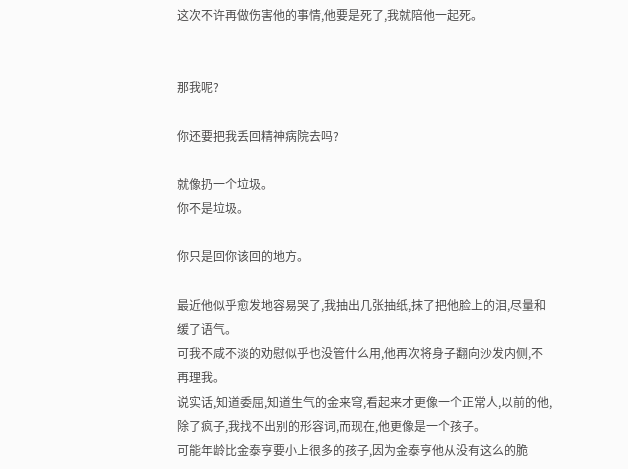这次不许再做伤害他的事情,他要是死了,我就陪他一起死。


那我呢?

你还要把我丢回精神病院去吗?

就像扔一个垃圾。
你不是垃圾。

你只是回你该回的地方。

最近他似乎愈发地容易哭了,我抽出几张抽纸,抹了把他脸上的泪,尽量和缓了语气。
可我不咸不淡的劝慰似乎也没管什么用,他再次将身子翻向沙发内侧,不再理我。
说实话,知道委屈,知道生气的金来穹,看起来才更像一个正常人,以前的他,除了疯子,我找不出别的形容词,而现在,他更像是一个孩子。
可能年龄比金泰亨要小上很多的孩子,因为金泰亨他从没有这么的脆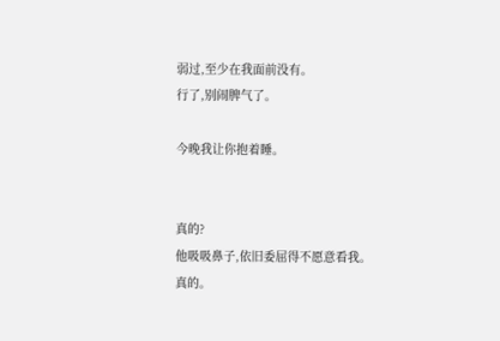弱过,至少在我面前没有。
行了,别闹脾气了。

今晚我让你抱着睡。


真的?
他吸吸鼻子,依旧委屈得不愿意看我。
真的。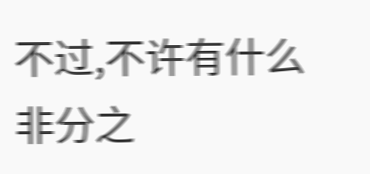不过,不许有什么非分之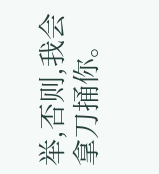举,否则,我会拿刀捅你。